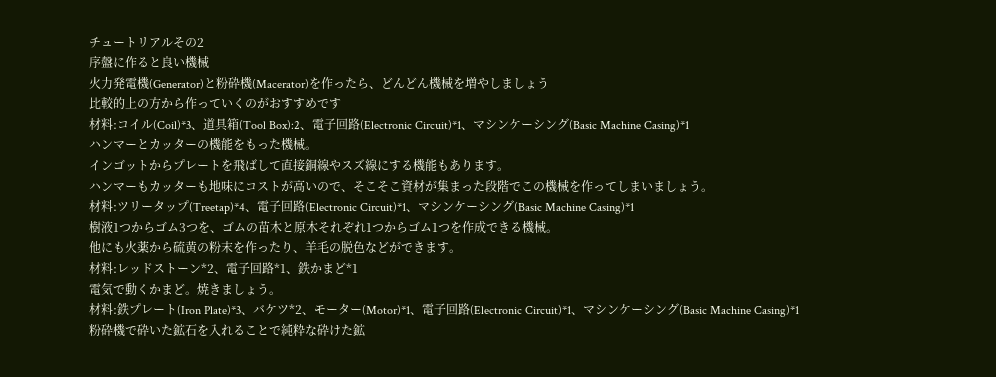チュートリアルその2
序盤に作ると良い機械
火力発電機(Generator)と粉砕機(Macerator)を作ったら、どんどん機械を増やしましょう
比較的上の方から作っていくのがおすすめです
材料:コイル(Coil)*3、道具箱(Tool Box):2、電子回路(Electronic Circuit)*1、マシンケーシング(Basic Machine Casing)*1
ハンマーとカッターの機能をもった機械。
インゴットからプレートを飛ばして直接銅線やスズ線にする機能もあります。
ハンマーもカッターも地味にコストが高いので、そこそこ資材が集まった段階でこの機械を作ってしまいましょう。
材料:ツリータップ(Treetap)*4、電子回路(Electronic Circuit)*1、マシンケーシング(Basic Machine Casing)*1
樹液1つからゴム3つを、ゴムの苗木と原木それぞれ1つからゴム1つを作成できる機械。
他にも火薬から硫黄の粉末を作ったり、羊毛の脱色などができます。
材料:レッドストーン*2、電子回路*1、鉄かまど*1
電気で動くかまど。焼きましょう。
材料:鉄プレート(Iron Plate)*3、バケツ*2、モーター(Motor)*1、電子回路(Electronic Circuit)*1、マシンケーシング(Basic Machine Casing)*1
粉砕機で砕いた鉱石を入れることで純粋な砕けた鉱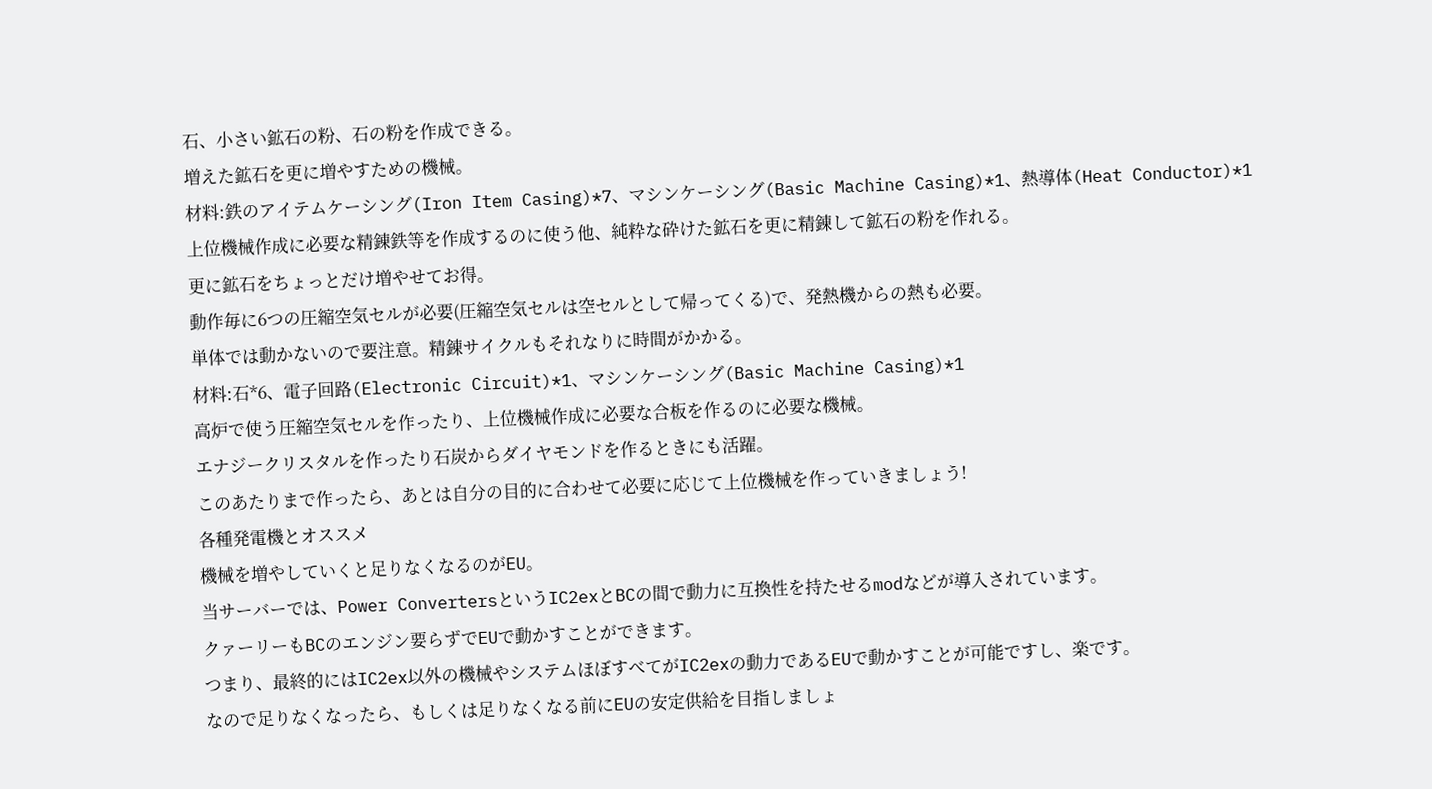石、小さい鉱石の粉、石の粉を作成できる。
増えた鉱石を更に増やすための機械。
材料:鉄のアイテムケーシング(Iron Item Casing)*7、マシンケーシング(Basic Machine Casing)*1、熱導体(Heat Conductor)*1
上位機械作成に必要な精錬鉄等を作成するのに使う他、純粋な砕けた鉱石を更に精錬して鉱石の粉を作れる。
更に鉱石をちょっとだけ増やせてお得。
動作毎に6つの圧縮空気セルが必要(圧縮空気セルは空セルとして帰ってくる)で、発熱機からの熱も必要。
単体では動かないので要注意。精錬サイクルもそれなりに時間がかかる。
材料:石*6、電子回路(Electronic Circuit)*1、マシンケーシング(Basic Machine Casing)*1
高炉で使う圧縮空気セルを作ったり、上位機械作成に必要な合板を作るのに必要な機械。
エナジークリスタルを作ったり石炭からダイヤモンドを作るときにも活躍。
このあたりまで作ったら、あとは自分の目的に合わせて必要に応じて上位機械を作っていきましょう!
各種発電機とオススメ
機械を増やしていくと足りなくなるのがEU。
当サーバーでは、Power ConvertersというIC2exとBCの間で動力に互換性を持たせるmodなどが導入されています。
クァーリーもBCのエンジン要らずでEUで動かすことができます。
つまり、最終的にはIC2ex以外の機械やシステムほぼすべてがIC2exの動力であるEUで動かすことが可能ですし、楽です。
なので足りなくなったら、もしくは足りなくなる前にEUの安定供給を目指しましょ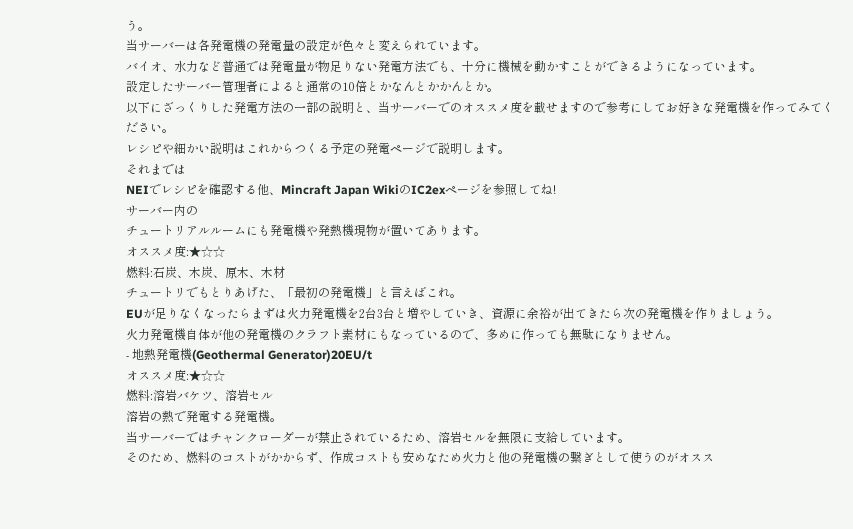う。
当サーバーは各発電機の発電量の設定が色々と変えられています。
バイオ、水力など普通では発電量が物足りない発電方法でも、十分に機械を動かすことができるようになっています。
設定したサーバー管理者によると通常の10倍とかなんとかかんとか。
以下にざっくりした発電方法の一部の説明と、当サーバーでのオススメ度を載せますので参考にしてお好きな発電機を作ってみてください。
レシピや細かい説明はこれからつくる予定の発電ページで説明します。
それまでは
NEIでレシピを確認する他、Mincraft Japan WikiのIC2exページを参照してね!
サーバー内の
チュートリアルルームにも発電機や発熱機現物が置いてあります。
オススメ度:★☆☆
燃料:石炭、木炭、原木、木材
チュートリでもとりあげた、「最初の発電機」と言えばこれ。
EUが足りなくなったらまずは火力発電機を2台3台と増やしていき、資源に余裕が出てきたら次の発電機を作りましょう。
火力発電機自体が他の発電機のクラフト素材にもなっているので、多めに作っても無駄になりません。
- 地熱発電機(Geothermal Generator)20EU/t
オススメ度:★☆☆
燃料:溶岩バケツ、溶岩セル
溶岩の熱で発電する発電機。
当サーバーではチャンクローダーが禁止されているため、溶岩セルを無限に支給しています。
そのため、燃料のコストがかからず、作成コストも安めなため火力と他の発電機の繋ぎとして使うのがオスス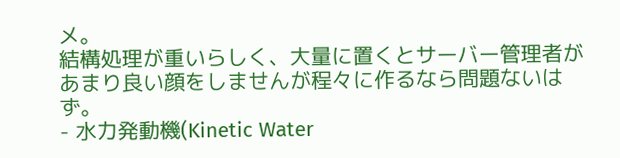メ。
結構処理が重いらしく、大量に置くとサーバー管理者があまり良い顔をしませんが程々に作るなら問題ないはず。
- 水力発動機(Kinetic Water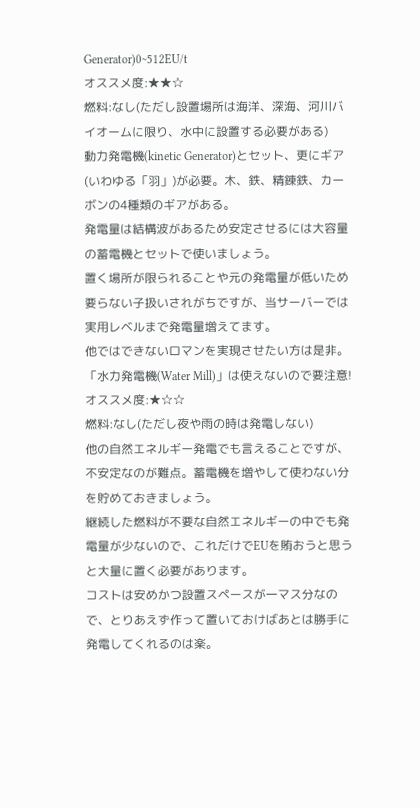Generator)0~512EU/t
オススメ度:★★☆
燃料:なし(ただし設置場所は海洋、深海、河川バイオームに限り、水中に設置する必要がある)
動力発電機(kinetic Generator)とセット、更にギア(いわゆる「羽」)が必要。木、鉄、精錬鉄、カーボンの4種類のギアがある。
発電量は結構波があるため安定させるには大容量の蓄電機とセットで使いましょう。
置く場所が限られることや元の発電量が低いため要らない子扱いされがちですが、当サーバーでは実用レベルまで発電量増えてます。
他ではできないロマンを実現させたい方は是非。
「水力発電機(Water Mill)」は使えないので要注意!
オススメ度:★☆☆
燃料:なし(ただし夜や雨の時は発電しない)
他の自然エネルギー発電でも言えることですが、不安定なのが難点。蓄電機を増やして使わない分を貯めておきましょう。
継続した燃料が不要な自然エネルギーの中でも発電量が少ないので、これだけでEUを賄おうと思うと大量に置く必要があります。
コストは安めかつ設置スペースが一マス分なので、とりあえず作って置いておけばあとは勝手に発電してくれるのは楽。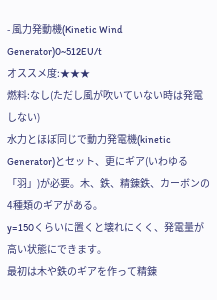- 風力発動機(Kinetic Wind Generator)0~512EU/t
オススメ度:★★★
燃料:なし(ただし風が吹いていない時は発電しない)
水力とほぼ同じで動力発電機(kinetic Generator)とセット、更にギア(いわゆる「羽」)が必要。木、鉄、精錬鉄、カーボンの4種類のギアがある。
y=150くらいに置くと壊れにくく、発電量が高い状態にできます。
最初は木や鉄のギアを作って精錬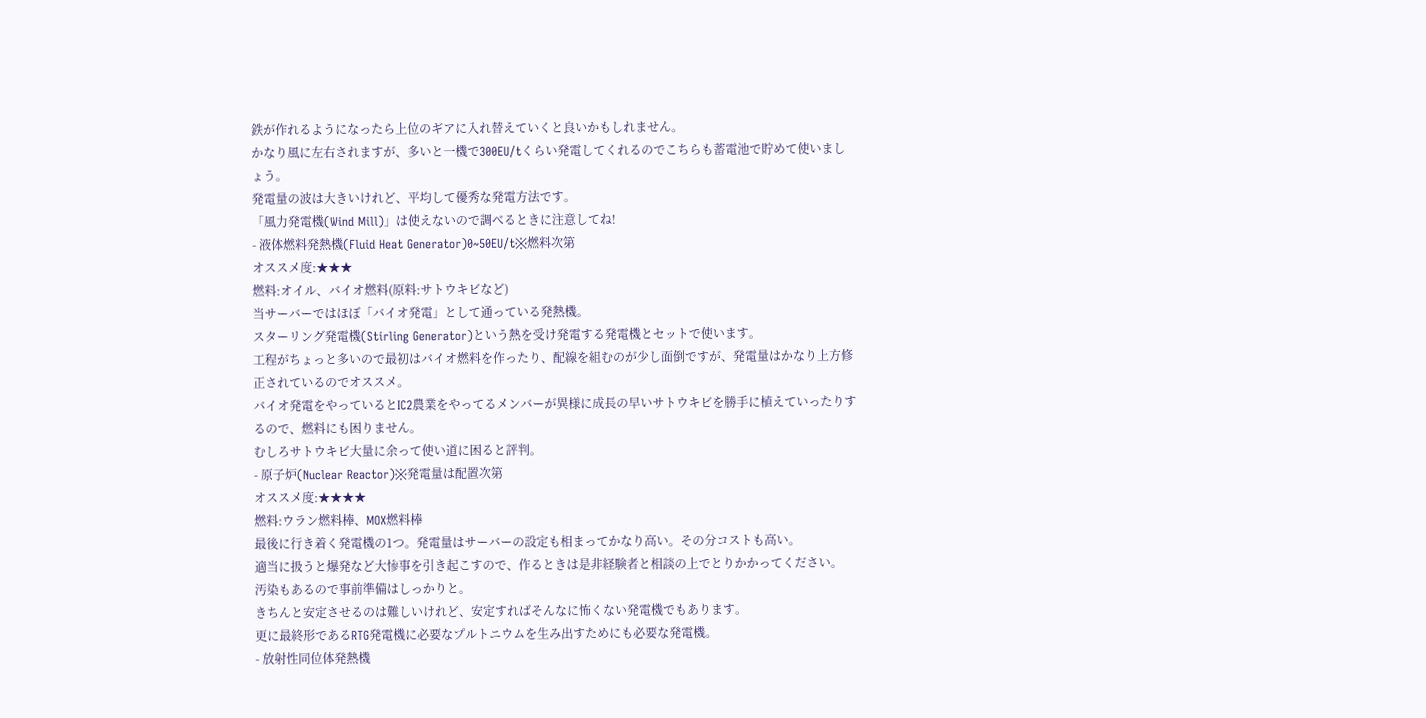鉄が作れるようになったら上位のギアに入れ替えていくと良いかもしれません。
かなり風に左右されますが、多いと一機で300EU/tくらい発電してくれるのでこちらも蓄電池で貯めて使いましょう。
発電量の波は大きいけれど、平均して優秀な発電方法です。
「風力発電機(Wind Mill)」は使えないので調べるときに注意してね!
- 液体燃料発熱機(Fluid Heat Generator)0~50EU/t※燃料次第
オススメ度:★★★
燃料:オイル、バイオ燃料(原料:サトウキビなど)
当サーバーではほぼ「バイオ発電」として通っている発熱機。
スターリング発電機(Stirling Generator)という熱を受け発電する発電機とセットで使います。
工程がちょっと多いので最初はバイオ燃料を作ったり、配線を組むのが少し面倒ですが、発電量はかなり上方修正されているのでオススメ。
バイオ発電をやっているとIC2農業をやってるメンバーが異様に成長の早いサトウキビを勝手に植えていったりするので、燃料にも困りません。
むしろサトウキビ大量に余って使い道に困ると評判。
- 原子炉(Nuclear Reactor)※発電量は配置次第
オススメ度:★★★★
燃料:ウラン燃料棒、MOX燃料棒
最後に行き着く発電機の1つ。発電量はサーバーの設定も相まってかなり高い。その分コストも高い。
適当に扱うと爆発など大惨事を引き起こすので、作るときは是非経験者と相談の上でとりかかってください。
汚染もあるので事前準備はしっかりと。
きちんと安定させるのは難しいけれど、安定すればそんなに怖くない発電機でもあります。
更に最終形であるRTG発電機に必要なプルトニウムを生み出すためにも必要な発電機。
- 放射性同位体発熱機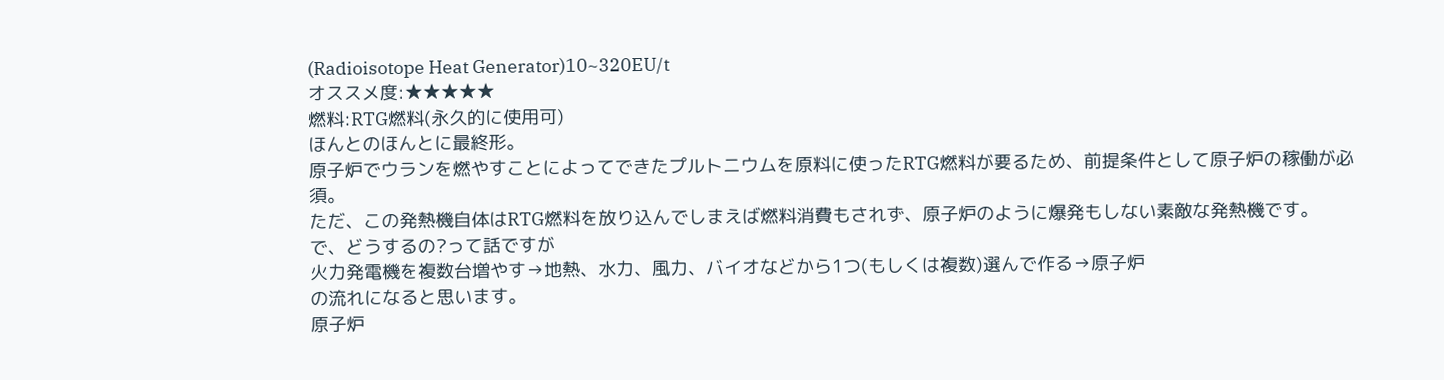(Radioisotope Heat Generator)10~320EU/t
オススメ度:★★★★★
燃料:RTG燃料(永久的に使用可)
ほんとのほんとに最終形。
原子炉でウランを燃やすことによってできたプルトニウムを原料に使ったRTG燃料が要るため、前提条件として原子炉の稼働が必須。
ただ、この発熱機自体はRTG燃料を放り込んでしまえば燃料消費もされず、原子炉のように爆発もしない素敵な発熱機です。
で、どうするの?って話ですが
火力発電機を複数台増やす→地熱、水力、風力、バイオなどから1つ(もしくは複数)選んで作る→原子炉
の流れになると思います。
原子炉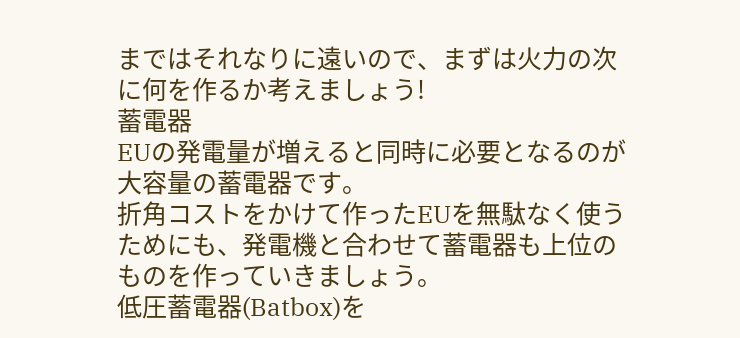まではそれなりに遠いので、まずは火力の次に何を作るか考えましょう!
蓄電器
EUの発電量が増えると同時に必要となるのが大容量の蓄電器です。
折角コストをかけて作ったEUを無駄なく使うためにも、発電機と合わせて蓄電器も上位のものを作っていきましょう。
低圧蓄電器(Batbox)を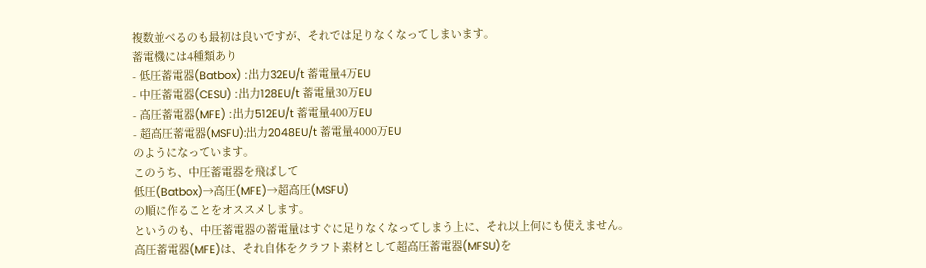複数並べるのも最初は良いですが、それでは足りなくなってしまいます。
蓄電機には4種類あり
- 低圧蓄電器(Batbox) :出力32EU/t 蓄電量4万EU
- 中圧蓄電器(CESU) :出力128EU/t 蓄電量30万EU
- 高圧蓄電器(MFE) :出力512EU/t 蓄電量400万EU
- 超高圧蓄電器(MSFU):出力2048EU/t 蓄電量4000万EU
のようになっています。
このうち、中圧蓄電器を飛ばして
低圧(Batbox)→高圧(MFE)→超高圧(MSFU)
の順に作ることをオススメします。
というのも、中圧蓄電器の蓄電量はすぐに足りなくなってしまう上に、それ以上何にも使えません。
高圧蓄電器(MFE)は、それ自体をクラフト素材として超高圧蓄電器(MFSU)を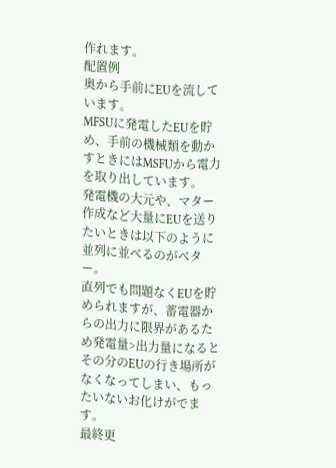作れます。
配置例
奥から手前にEUを流しています。
MFSUに発電したEUを貯め、手前の機械類を動かすときにはMSFUから電力を取り出しています。
発電機の大元や、マター作成など大量にEUを送りたいときは以下のように並列に並べるのがベター。
直列でも問題なくEUを貯められますが、蓄電器からの出力に限界があるため発電量>出力量になるとその分のEUの行き場所がなくなってしまい、もったいないお化けがでます。
最終更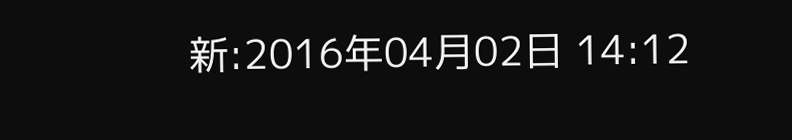新:2016年04月02日 14:12